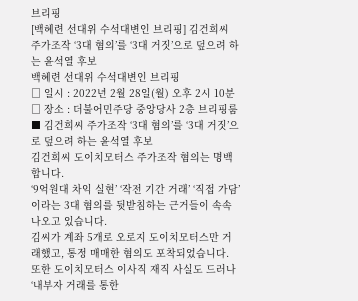브리핑
[백혜련 선대위 수석대변인 브리핑] 김건희씨 주가조작 ‘3대 혐의’를 ‘3대 거짓’으로 덮으려 하는 윤석열 후보
백혜련 선대위 수석대변인 브리핑
□ 일시 : 2022년 2월 28일(월) 오후 2시 10분
□ 장소 : 더불어민주당 중앙당사 2층 브리핑룸
■ 김건희씨 주가조작 ‘3대 혐의’를 ‘3대 거짓’으로 덮으려 하는 윤석열 후보
김건희씨 도이치모터스 주가조작 혐의는 명백합니다.
‘9억원대 차익 실현’ ‘작전 기간 거래’ ‘직접 가담’이라는 3대 혐의를 뒷받침하는 근거들이 속속 나오고 있습니다.
김씨가 계좌 5개로 오로지 도이치모터스만 거래했고, 통정 매매한 혐의도 포착되었습니다. 또한 도이치모터스 이사직 재직 사실도 드러나 ‘내부자 거래를 통한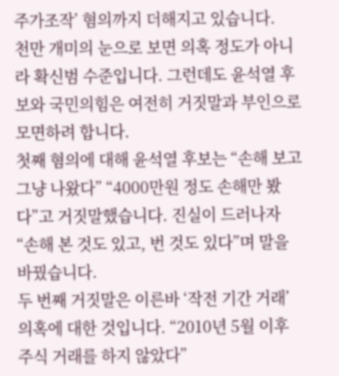주가조작’ 혐의까지 더해지고 있습니다.
천만 개미의 눈으로 보면 의혹 정도가 아니라 확신범 수준입니다. 그런데도 윤석열 후보와 국민의힘은 여전히 거짓말과 부인으로 모면하려 합니다.
첫째 혐의에 대해 윤석열 후보는 “손해 보고 그냥 나왔다” “4000만원 정도 손해만 봤다”고 거짓말했습니다. 진실이 드러나자 “손해 본 것도 있고, 번 것도 있다”며 말을 바꿨습니다.
두 번째 거짓말은 이른바 ‘작전 기간 거래’의혹에 대한 것입니다. “2010년 5월 이후 주식 거래를 하지 않았다”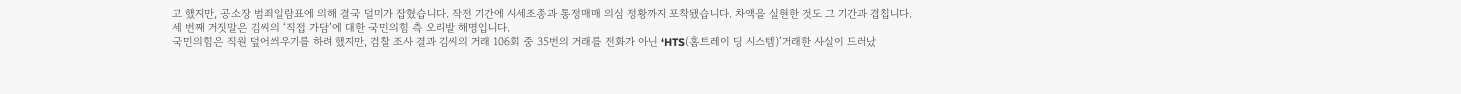고 했지만, 공소장 범죄일람표에 의해 결국 덜미가 잡혔습니다. 작전 기간에 시세조종과 통정매매 의심 정황까지 포착됐습니다. 차액을 실현한 것도 그 기간과 겹칩니다.
세 번째 거짓말은 김씨의 ‘직접 가담’에 대한 국민의힘 측 오리발 해명입니다.
국민의힘은 직원 덮어씌우기를 하려 했지만, 검찰 조사 결과 김씨의 거래 106회 중 35번의 거래를 전화가 아닌 ‘HTS(홈트레이 딩 시스템)’거래한 사실이 드러났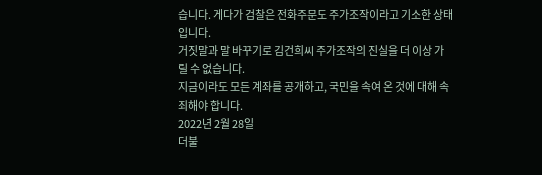습니다. 게다가 검찰은 전화주문도 주가조작이라고 기소한 상태입니다.
거짓말과 말 바꾸기로 김건희씨 주가조작의 진실을 더 이상 가릴 수 없습니다.
지금이라도 모든 계좌를 공개하고, 국민을 속여 온 것에 대해 속죄해야 합니다.
2022년 2월 28일
더불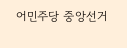어민주당 중앙선거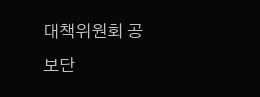대책위원회 공보단